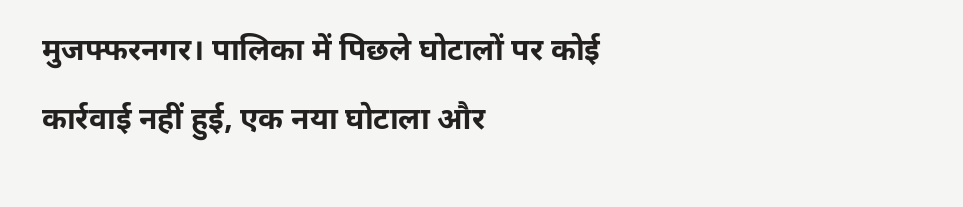मुजफ्फरनगर। पालिका में पिछले घोटालों पर कोई कार्रवाई नहीं हुई, एक नया घोटाला और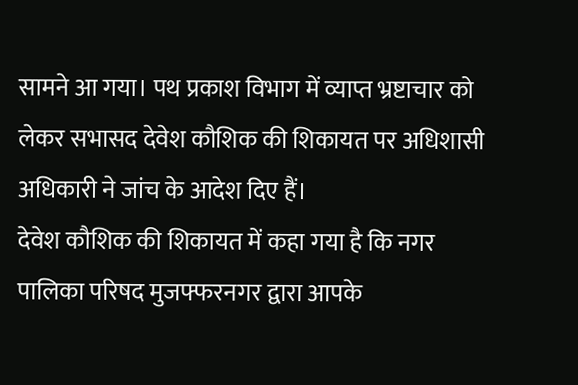सामने आ गया। पथ प्रकाश विभाग में व्याप्त भ्रष्टाचार को लेकर सभासद देवेश कौशिक की शिकायत पर अधिशासी अधिकारी ने जांच के आदेश दिए हैं।
देवेश कौशिक की शिकायत में कहा गया है कि नगर पालिका परिषद मुजफ्फरनगर द्वारा आपके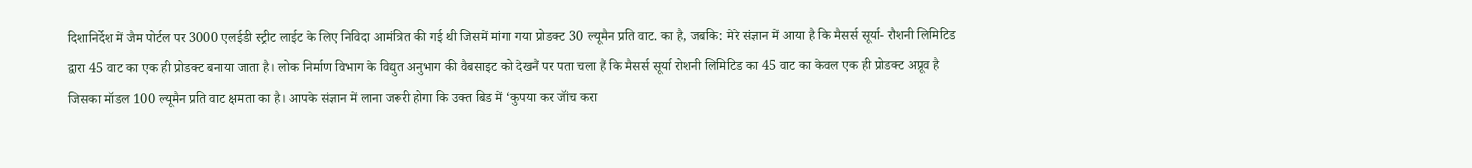दिशानिर्देश में जैम पोर्टल पर 3000 एलईडी स्ट्रीट लाईट के लिए निविदा आमंत्रित की गई थी जिसमें मांगा गया प्रोडक्ट 30 ल्यूमैन प्रति वाट. का है, जबकि: मेरे संज्ञान में आया है कि मैसर्स सूर्या- रौशनी लिमिटिड द्वारा 45 वाट का एक ही प्रोडक्ट बनाया जाता है। लोक निर्माण विभाग के विद्युत अनुभाग की वैबसाइट को देखनैं पर पता चला हैं कि मैसर्स सूर्या रोशनी लिमिटिड का 45 वाट का केवल एक ही प्रोडक्ट अप्रूव है जिसका मॉडल 100 ल्यूमैन प्रति वाट क्षमता का है। आपके संज्ञान में लाना जरूरी होगा कि उक्त बिड में ‘कुपया कर जॉंच करा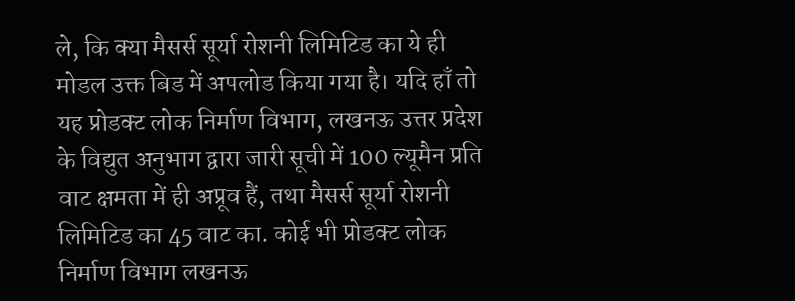ले, कि क्या मैसर्स सूर्या रोशनी लिमिटिड का ये ही मोडल उक्त बिड में अपलोड किया गया है। यदि हाँ तो यह प्रोडक्ट लोक निर्माण विभाग, लखनऊ उत्तर प्रदेश के विद्युत अनुभाग द्वारा जारी सूची में 100 ल्यूमैन प्रति वाट क्षमता में ही अप्रूव हैं, तथा मैसर्स सूर्या रोशनी लिमिटिड का 45 वाट का. कोई भी प्रोडक्ट लोक निर्माण विभाग लखनऊ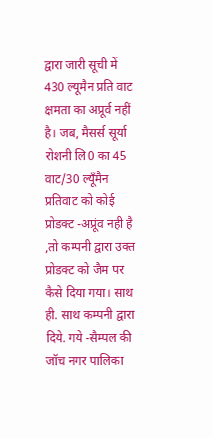द्वारा जारी सूची में 430 ल्यूमैन प्रति वाट क्षमता का अप्रूर्व नहीं है। जब, मैसर्स सूर्या रोशनी लि0 का 45 वाट/30 ल्यूँमैन प्रतिवाट को कोई प्रोडक्ट -अप्रूंव नही है ,तो कम्पनी द्वारा उक्त प्रोडक्ट को जैम पर कैसे दिया गया। साथ ही. साथ कम्पनी द्वारा दिये. गये -सैम्पल की जॉच नगर पालिका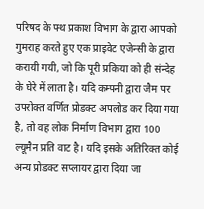परिषद के फ्थ प्रकाश विभाग के द्वारा आपको गुमराह करते हुए एक प्राइवेट एजेन्सी के द्वारा करायी गयी, जो कि पूरी प्रकिया को ही संन्देह के घेरे में लाता है। यदि कम्पनी द्वारा जैम पर उपरोक्त वर्णित प्रोडक्ट अपलोड कर दिया गया है, तो वह लोक निर्माण विभाग द्वारा 100 ल्यूमैन प्रति वाट है। यदि इसके अतिरिक्त कोई अन्य प्रोडक्ट सप्लायर द्वारा दिया जा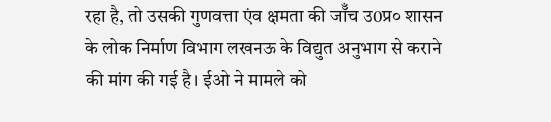रहा है, तो उसकी गुणवत्ता एंव क्षमता की जॉँच उ0प्र० शासन के लोक निर्माण विभाग लखनऊ के विद्युत अनुभाग से कराने की मांग की गई है। ईओ ने मामले को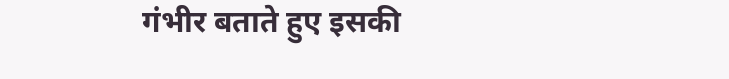गंभीर बताते हुए इसकी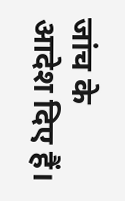जांच के आदेश दिए हैं।